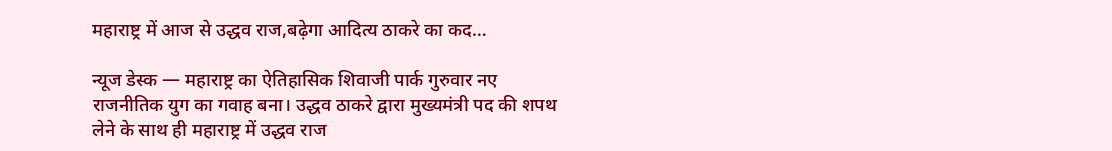महाराष्ट्र में आज से उद्धव राज,बढ़ेगा आदित्य ठाकरे का कद…

न्यूज डेस्क — महाराष्ट्र का ऐतिहासिक शिवाजी पार्क गुरुवार नए राजनीतिक युग का गवाह बना। उद्धव ठाकरे द्वारा मुख्यमंत्री पद की शपथ लेने के साथ ही महाराष्ट्र में उद्धव राज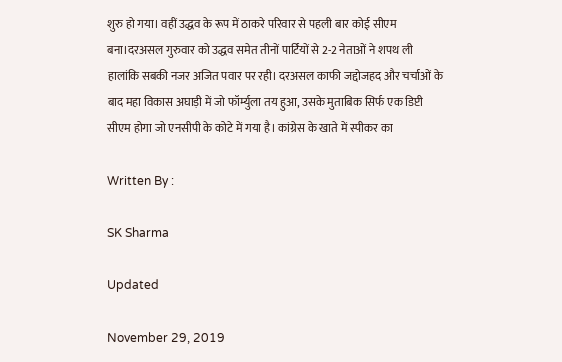शुरु हो गया। वहीं उद्धव के रूप में ठाकरे परिवार से पहली बार कोई सीएम बना।दरअसल गुरुवार को उद्धव समेत तीनों पार्टियों से 2-2 नेताओं ने शपथ ली हालांकि सबकी नजर अजित पवार पर रही। दरअसल काफी जद्दोजहद और चर्चाओं के बाद महा विकास अघाड़ी में जो फॉर्म्युला तय हुआ, उसके मुताबिक सिर्फ एक डिप्टी सीएम होगा जो एनसीपी के कोटे में गया है। कांग्रेस के खाते में स्पीकर का

Written By :

SK Sharma

Updated

November 29, 2019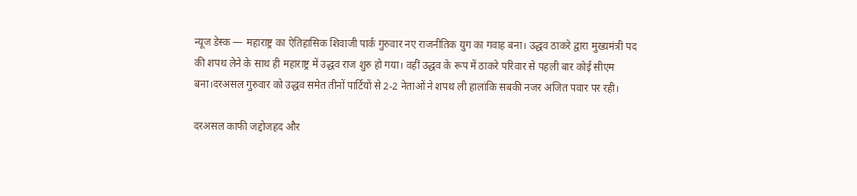न्यूज डेस्क — महाराष्ट्र का ऐतिहासिक शिवाजी पार्क गुरुवार नए राजनीतिक युग का गवाह बना। उद्धव ठाकरे द्वारा मुख्यमंत्री पद की शपथ लेने के साथ ही महाराष्ट्र में उद्धव राज शुरु हो गया। वहीं उद्धव के रूप में ठाकरे परिवार से पहली बार कोई सीएम बना।दरअसल गुरुवार को उद्धव समेत तीनों पार्टियों से 2-2 नेताओं ने शपथ ली हालांकि सबकी नजर अजित पवार पर रही।

दरअसल काफी जद्दोजहद और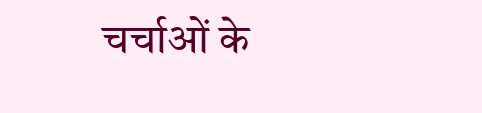चर्चाओं के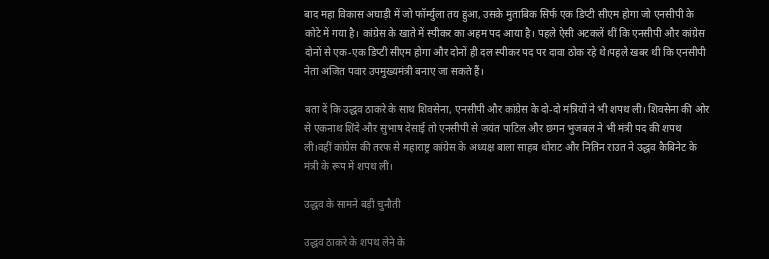बाद महा विकास अघाड़ी में जो फॉर्म्युला तय हुआ, उसके मुताबिक सिर्फ एक डिप्टी सीएम होगा जो एनसीपी के कोटे में गया है। कांग्रेस के खाते में स्पीकर का अहम पद आया है। पहले ऐसी अटकलें थीं कि एनसीपी और कांग्रेस दोनों से एक-एक डिप्टी सीएम होगा और दोनों ही दल स्पीकर पद पर दावा ठोक रहे थे।पहले खबर थी कि एनसीपी नेता अजित पवार उपमुख्यमंत्री बनाए जा सकते हैं।

बता दें कि उद्धव ठाकरे के साथ शिवसेना, एनसीपी और कांग्रेस के दो-दो मंत्रियों ने भी शपथ ली। शिवसेना की ओर से एकनाथ शिंदे और सुभाष देसाई तो एनसीपी से जयंत पाटिल और छगन भुजबल ने भी मंत्री पद की शपथ ली।वहीं कांग्रेस की तरफ से महाराष्ट्र कांग्रेस के अध्यक्ष बाला साहब थोराट और नितिन राउत ने उद्धव कैबिनेट के मंत्री के रूप में शपथ ली।

उद्धव के सामने बड़ी चुनौती

उद्धव ठाकरे के शपथ लेने के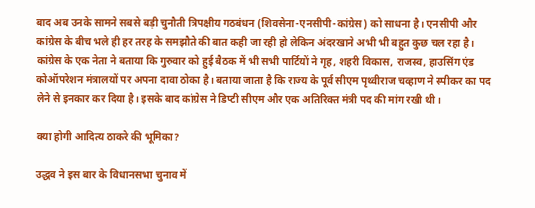बाद अब उनके सामने सबसे बड़ी चुनौती त्रिपक्षीय गठबंधन (शिवसेना-एनसीपी-कांग्रेस) को साधना है। एनसीपी और कांग्रेस के बीच भले ही हर तरह के समझौते की बात कही जा रही हो लेकिन अंदरखाने अभी भी बहुत कुछ चल रहा है। कांग्रेस के एक नेता ने बताया कि गुरुवार को हुई बैठक में भी सभी पार्टियों ने गृह, शहरी विकास, राजस्व, हाउसिंग एंड कोऑपरेशन मंत्रालयों पर अपना दावा ठोका है। बताया जाता है कि राज्य के पूर्व सीएम पृथ्वीराज चव्हाण ने स्पीकर का पद लेने से इनकार कर दिया है। इसके बाद कांग्रेस ने डिप्टी सीएम और एक अतिरिक्त मंत्री पद की मांग रखी थी।

क्या होगी आदित्य ठाकरे की भूमिका?

उद्धव ने इस बार के विधानसभा चुनाव में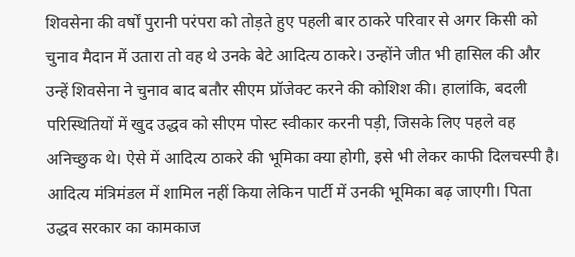शिवसेना की वर्षों पुरानी परंपरा को तोड़ते हुए पहली बार ठाकरे परिवार से अगर किसी को चुनाव मैदान में उतारा तो वह थे उनके बेटे आदित्य ठाकरे। उन्होंने जीत भी हासिल की और उन्हें शिवसेना ने चुनाव बाद बतौर सीएम प्रॉजेक्ट करने की कोशिश की। हालांकि, बदली परिस्थितियों में खुद उद्धव को सीएम पोस्ट स्वीकार करनी पड़ी, जिसके लिए पहले वह अनिच्छुक थे। ऐसे में आदित्य ठाकरे की भूमिका क्या होगी, इसे भी लेकर काफी दिलचस्पी है। आदित्य मंत्रिमंडल में शामिल नहीं किया लेकिन पार्टी में उनकी भूमिका बढ़ जाएगी। पिता उद्धव सरकार का कामकाज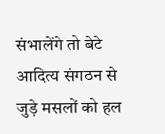संभालेंगे तो बेटे आदित्य संगठन से जुड़े मसलों को हल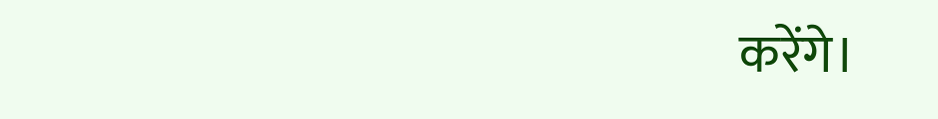करेंगे।